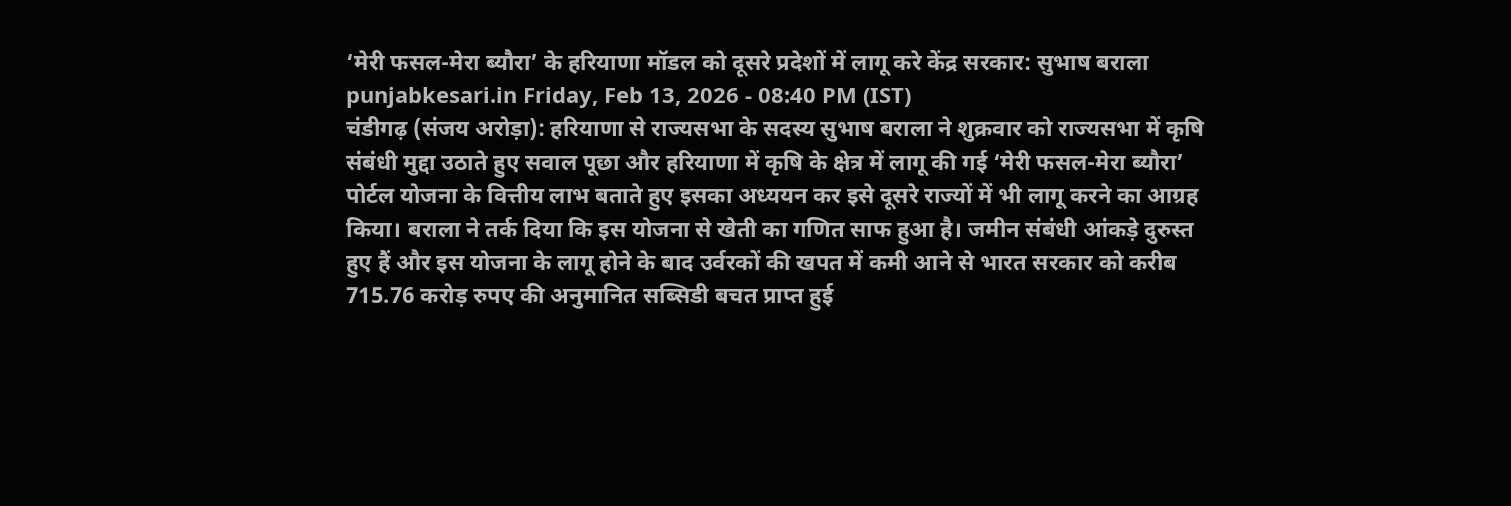‘मेरी फसल-मेरा ब्यौरा’ के हरियाणा मॉडल को दूसरे प्रदेशों में लागू करे केंद्र सरकार: सुभाष बराला
punjabkesari.in Friday, Feb 13, 2026 - 08:40 PM (IST)
चंडीगढ़ (संजय अरोड़ा): हरियाणा से राज्यसभा के सदस्य सुभाष बराला ने शुक्रवार को राज्यसभा में कृषि संबंधी मुद्दा उठाते हुए सवाल पूछा और हरियाणा में कृषि के क्षेत्र में लागू की गई ‘मेरी फसल-मेरा ब्यौरा’ पोर्टल योजना के वित्तीय लाभ बताते हुए इसका अध्ययन कर इसे दूसरे राज्यों में भी लागू करने का आग्रह किया। बराला ने तर्क दिया कि इस योजना से खेती का गणित साफ हुआ है। जमीन संबंधी आंकड़े दुरुस्त हुए हैं और इस योजना के लागू होने के बाद उर्वरकों की खपत में कमी आने से भारत सरकार को करीब 715.76 करोड़ रुपए की अनुमानित सब्सिडी बचत प्राप्त हुई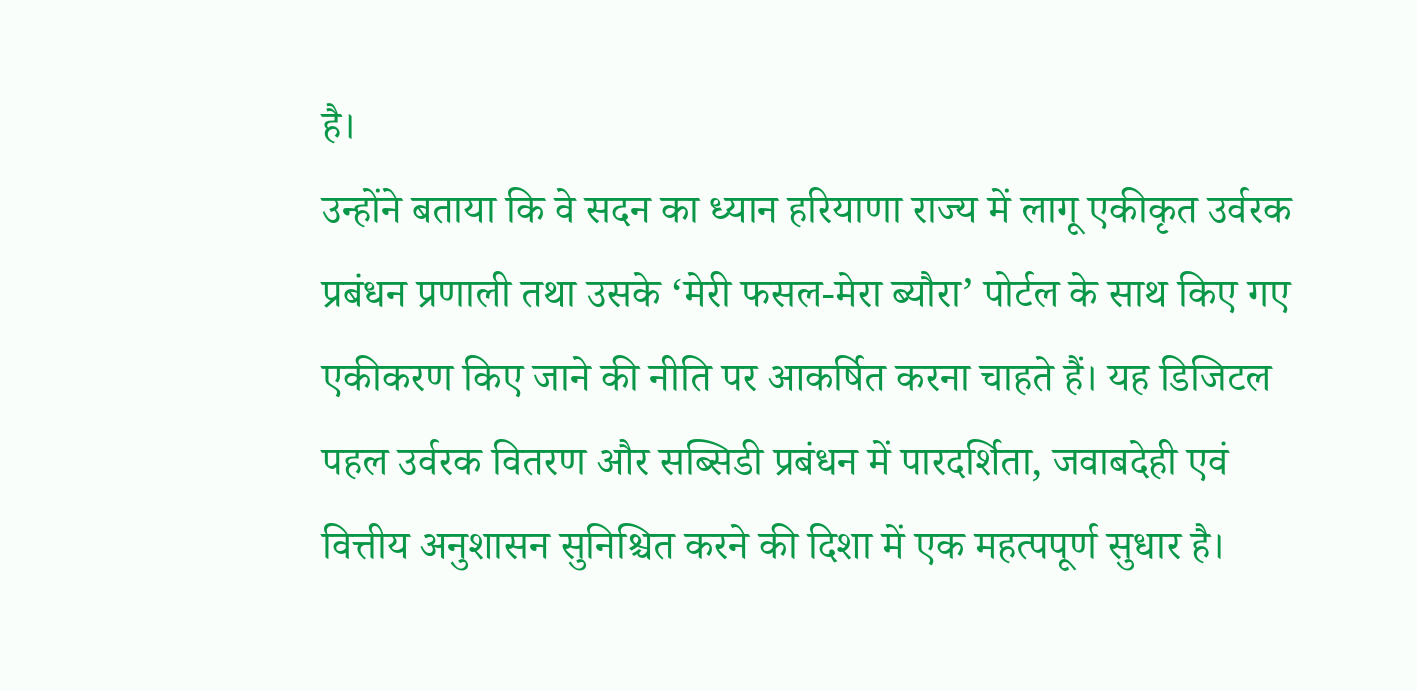है।
उन्होंने बताया कि वे सदन का ध्यान हरियाणा राज्य में लागू एकीकृत उर्वरक प्रबंधन प्रणाली तथा उसके ‘मेरी फसल-मेरा ब्यौरा’ पोर्टल के साथ किए गए एकीकरण किए जाने की नीति पर आकर्षित करना चाहते हैं। यह डिजिटल पहल उर्वरक वितरण और सब्सिडी प्रबंधन में पारदर्शिता, जवाबदेही एवं वित्तीय अनुशासन सुनिश्चित करने की दिशा में एक महत्पपूर्ण सुधार है।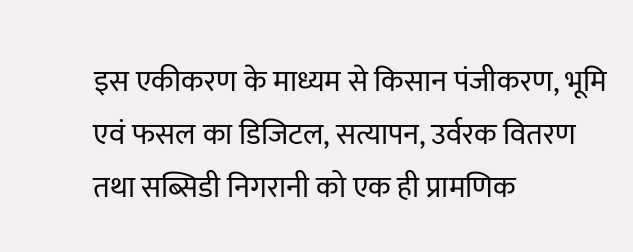इस एकीकरण के माध्यम से किसान पंजीकरण, भूमि एवं फसल का डिजिटल, सत्यापन, उर्वरक वितरण तथा सब्सिडी निगरानी को एक ही प्रामणिक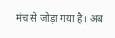मंच से जोड़ा गया है। अब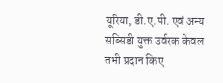यूरिया, डी.ए.पी. एवं अन्य सब्सिडी युक्त उर्वरक केवल तभी प्रदान किए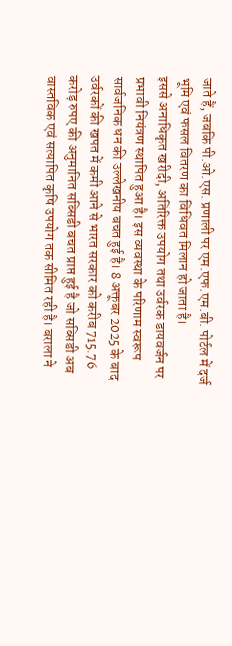जाते हैं, जबकि पी.ओ.एस. प्रणाली पर एम.एफ.एम.बी. पोर्टल में दर्ज भूमि एवं फसल वितरण का विधिवत मिलान हो जाता है।
इससे अनाधिकृत खरीदी, अतिरिक्त उपयोग तथा उर्वरक डायवर्जन पर प्रभावी नियंत्रण स्थापित हुआ है। इस व्यवस्था के परिणाम स्वरूप सार्वजनिक धन की उल्लेखनीय बचत हुई है। 8 अक्तूबर 2025 के बाद उर्वरकों की खपत में कमी आने से भारत सरकार को करीब 715.76 करोड़ रुपए की अनुमानित सब्सिडी बचत प्राप्त हुई है जो सब्सिडी अब वास्तविक एवं सत्यापित कृषि उपयोग तक सीमित रही है। बराला ने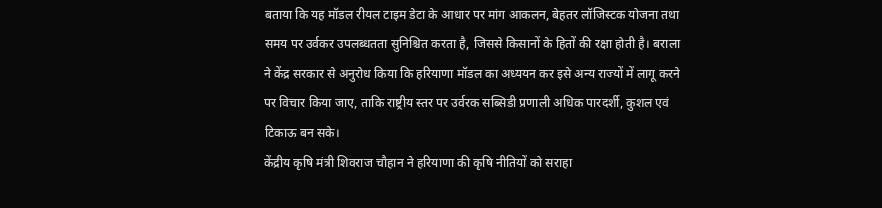बताया कि यह मॉडल रीयल टाइम डेटा के आधार पर मांग आकलन, बेहतर लॉजिस्टक योजना तथा समय पर उर्वकर उपलब्धतता सुनिश्चित करता है, जिससे किसानों के हितों की रक्षा होती है। बराला ने केंद्र सरकार से अनुरोध किया कि हरियाणा मॉडल का अध्ययन कर इसे अन्य राज्यों में लागू करने पर विचार किया जाए, ताकि राष्ट्रीय स्तर पर उर्वरक सब्सिडी प्रणाली अधिक पारदर्शी, कुशल एवं टिकाऊ बन सके।
केंद्रीय कृषि मंत्री शिवराज चौहान ने हरियाणा की कृषि नीतियों को सराहा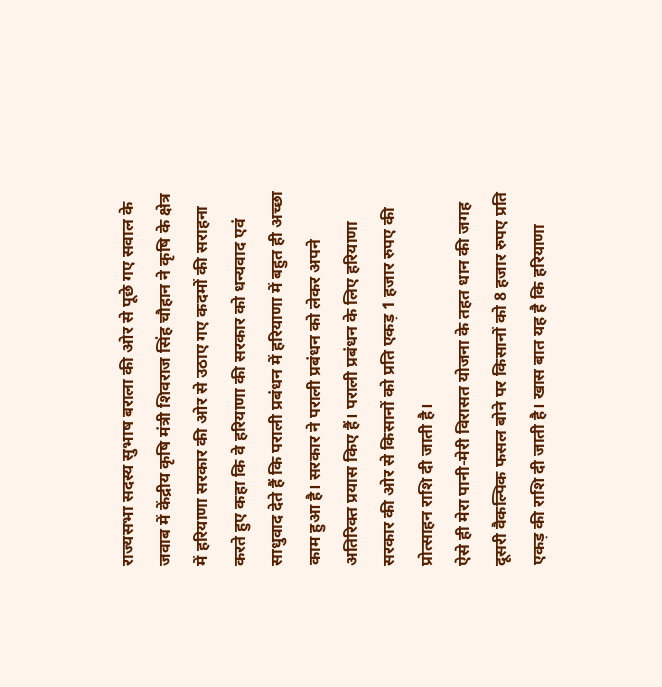राज्यसभा सदस्य सुभाष बराला की ओर से पूछे गए सवाल के जवाब में केंद्रीय कृषि मंत्री शिवराज सिंह चौहान ने कृषि के क्षेत्र में हरियाणा सरकार की ओर से उठाए गए कदमों की सराहना करते हुए कहा कि वे हरियाणा की सरकार को धन्यवाद एवं साधुवाद देते हैं कि पराली प्रबंधन में हरियाणा में बहुत ही अच्छा काम हुआ है। सरकार ने पराली प्रबंधन को लेकर अपने अतिरिक्त प्रयास किए हैं। पराली प्रबंधन के लिए हरियाणा सरकार की ओर से किसानों को प्रति एकड़ 1 हजार रुपए की प्रोत्साहन राशि दी जाती है।
ऐसे ही मेरा पानी-मेरी विरासत योजना के तहत धान की जगह दूसरी वैकल्पिक फसल बोने पर किसानों को 8 हजार रुपए प्रति एकड़ की राशि दी जाती है। खास बात यह है कि हरियाणा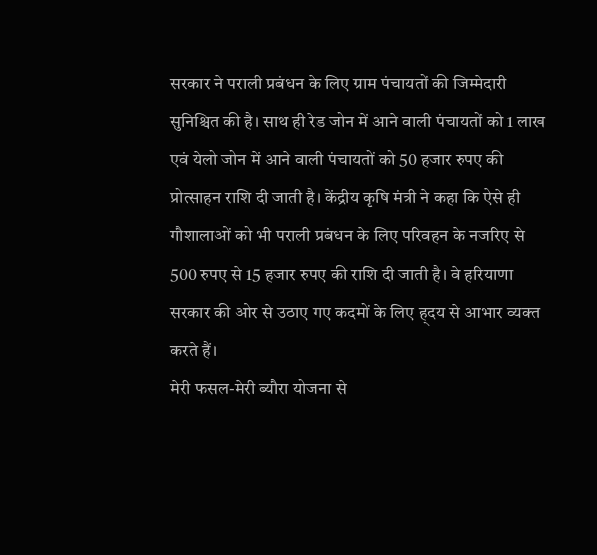सरकार ने पराली प्रबंधन के लिए ग्राम पंचायतों की जिम्मेदारी सुनिश्चित की है। साथ ही रेड जोन में आने वाली पंचायतों को 1 लाख एवं येलो जोन में आने वाली पंचायतों को 50 हजार रुपए की प्रोत्साहन राशि दी जाती है। केंद्रीय कृषि मंत्री ने कहा कि ऐसे ही गौशालाओं को भी पराली प्रबंधन के लिए परिवहन के नजरिए से 500 रुपए से 15 हजार रुपए की राशि दी जाती है। वे हरियाणा सरकार की ओर से उठाए गए कदमों के लिए ह्दय से आभार व्यक्त करते हैं।
मेरी फसल-मेरी ब्यौरा योजना से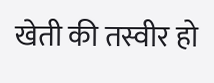खेती की तस्वीर हो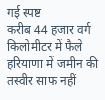गई स्पष्ट
करीब 44 हजार वर्ग किलोमीटर में फैले हरियाणा में जमीन की तस्वीर साफ नहीं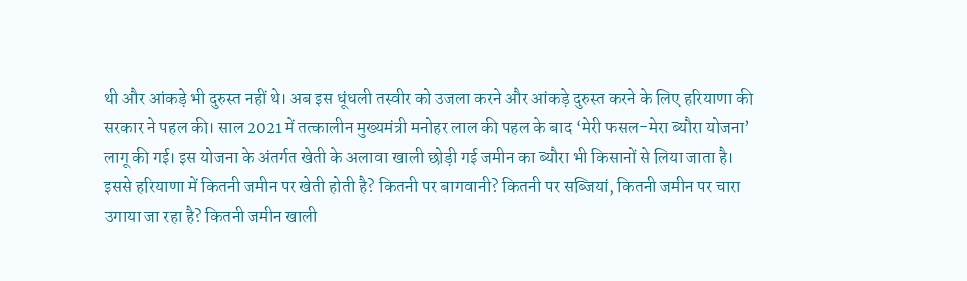थी और आंकड़े भी दुरुस्त नहीं थे। अब इस धूंधली तस्वीर को उजला करने और आंकड़े दुरुस्त करने के लिए हरियाणा की सरकार ने पहल की। साल 2021 में तत्कालीन मुख्यमंत्री मनोहर लाल की पहल के बाद ‘मेरी फसल-मेरा ब्यौरा योजना’ लागू की गई। इस योजना के अंतर्गत खेती के अलावा खाली छोड़ी गई जमीन का ब्यौरा भी किसानों से लिया जाता है। इससे हरियाणा में कितनी जमीन पर खेती होती है? कितनी पर बागवानी? कितनी पर सब्जियां, कितनी जमीन पर चारा उगाया जा रहा है? कितनी जमीन खाली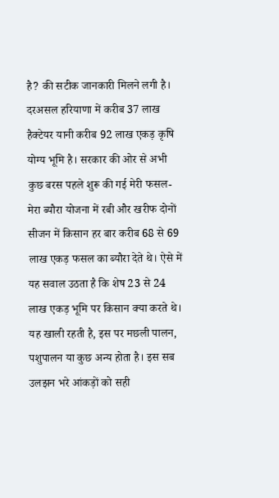है? की सटीक जानकारी मिलने लगी है।
दरअसल हरियाणा में करीब 37 लाख हैक्टेयर यानी करीब 92 लाख एकड़ कृषि योग्य भूमि है। सरकार की ओर से अभी कुछ बरस पहले शुरू की गई मेरी फसल-मेरा ब्यौरा योजना में रबी और खरीफ दोनों सीजन में किसान हर बार करीब 68 से 69 लाख एकड़ फसल का ब्यौरा देते थे। ऐसे में यह सवाल उठता है कि शेष 23 से 24 लाख एकड़ भूमि पर किसान क्या करते थे। यह खाली रहती है, इस पर मछली पालन, पशुपालन या कुछ अन्य होता है। इस सब उलझन भरे आंकड़ों को सही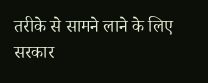तरीके से सामने लाने के लिए सरकार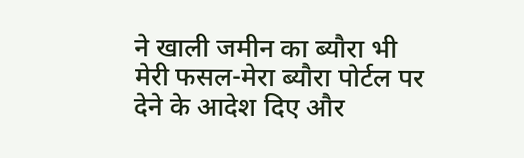ने खाली जमीन का ब्यौरा भी मेरी फसल-मेरा ब्यौरा पोर्टल पर देने के आदेश दिए और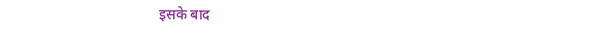इसके बाद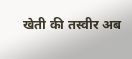खेती की तस्वीर अब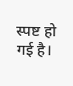स्पष्ट हो गई है।